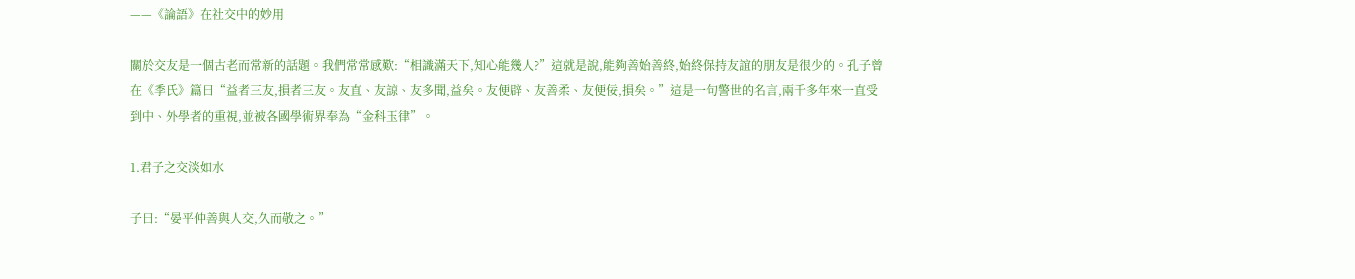——《論語》在社交中的妙用

關於交友是一個古老而常新的話題。我們常常感歎:“相識滿天下,知心能幾人?”這就是說,能夠善始善終,始終保持友誼的朋友是很少的。孔子曾在《季氏》篇曰“益者三友,損者三友。友直、友諒、友多聞,益矣。友便辟、友善柔、友便佞,損矣。”這是一句警世的名言,兩千多年來一直受到中、外學者的重視,並被各國學術界奉為“金科玉律”。

1.君子之交淡如水

子曰:“晏平仲善與人交,久而敬之。”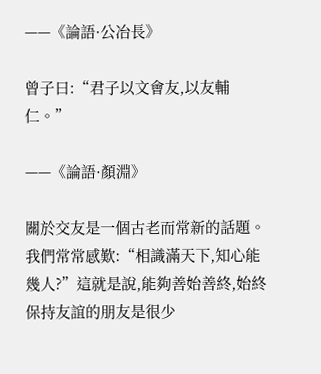——《論語·公冶長》

曾子曰:“君子以文會友,以友輔仁。”

——《論語·顏淵》

關於交友是一個古老而常新的話題。我們常常感歎:“相識滿天下,知心能幾人?”這就是說,能夠善始善終,始終保持友誼的朋友是很少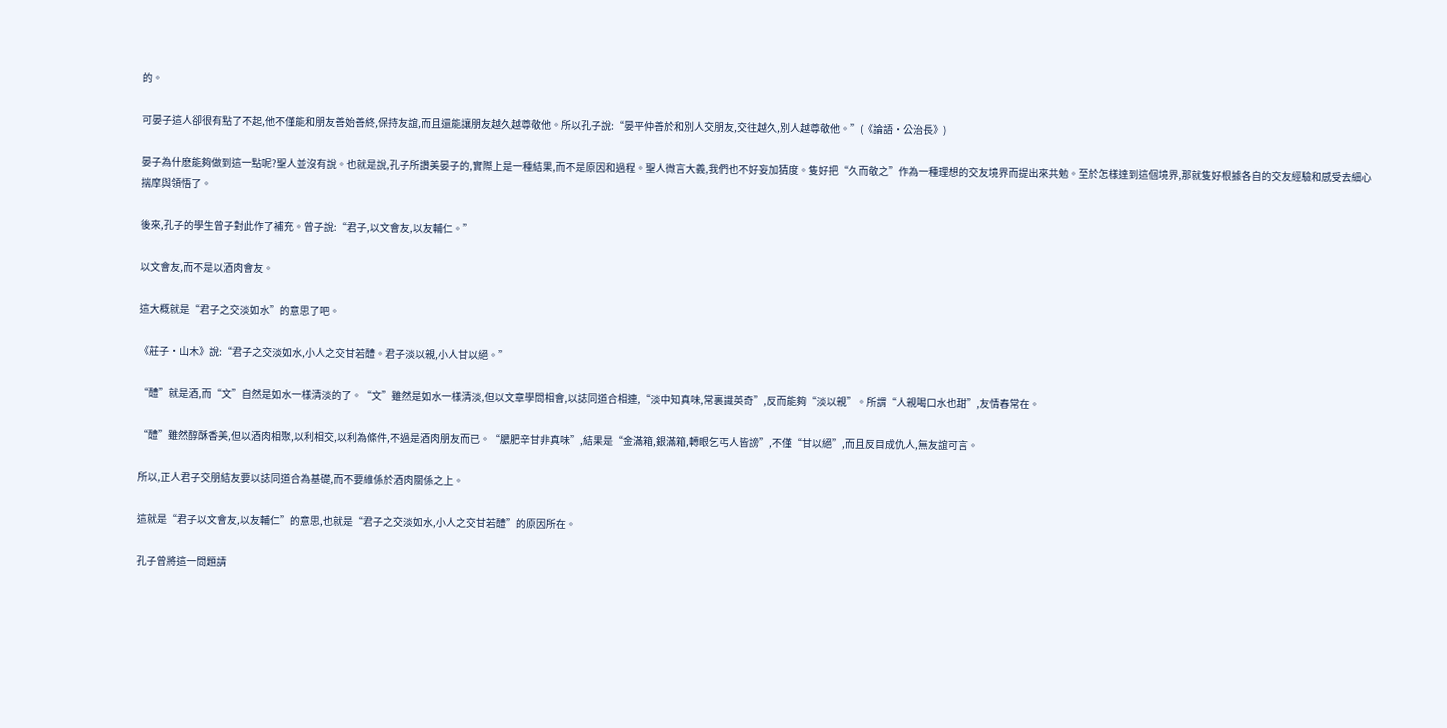的。

可晏子這人卻很有點了不起,他不僅能和朋友善始善終,保持友誼,而且還能讓朋友越久越尊敬他。所以孔子說:“晏平仲善於和別人交朋友,交往越久,別人越尊敬他。”(《論語·公治長》)

晏子為什麽能夠做到這一點呢?聖人並沒有說。也就是說,孔子所讚美晏子的,實際上是一種結果,而不是原因和過程。聖人微言大義,我們也不好妄加猜度。隻好把“久而敬之”作為一種理想的交友境界而提出來共勉。至於怎樣達到這個境界,那就隻好根據各自的交友經驗和感受去細心揣摩與領悟了。

後來,孔子的學生曾子對此作了補充。曾子說:“君子,以文會友,以友輔仁。”

以文會友,而不是以酒肉會友。

這大概就是“君子之交淡如水”的意思了吧。

《莊子·山木》說:“君子之交淡如水,小人之交甘若醴。君子淡以親,小人甘以絕。”

“醴”就是酒,而“文”自然是如水一樣清淡的了。“文”雖然是如水一樣清淡,但以文章學問相會,以誌同道合相連,“淡中知真味,常裏識英奇”,反而能夠“淡以親”。所謂“人親喝口水也甜”,友情春常在。

“醴”雖然醇酥香美,但以酒肉相聚,以利相交,以利為條件,不過是酒肉朋友而已。“膿肥辛甘非真味”,結果是“金滿箱,銀滿箱,轉眼乞丐人皆謗”,不僅“甘以絕”,而且反目成仇人,無友誼可言。

所以,正人君子交朋結友要以誌同道合為基礎,而不要維係於酒肉關係之上。

這就是“君子以文會友,以友輔仁”的意思,也就是“君子之交淡如水,小人之交甘若醴”的原因所在。

孔子曾將這一問題請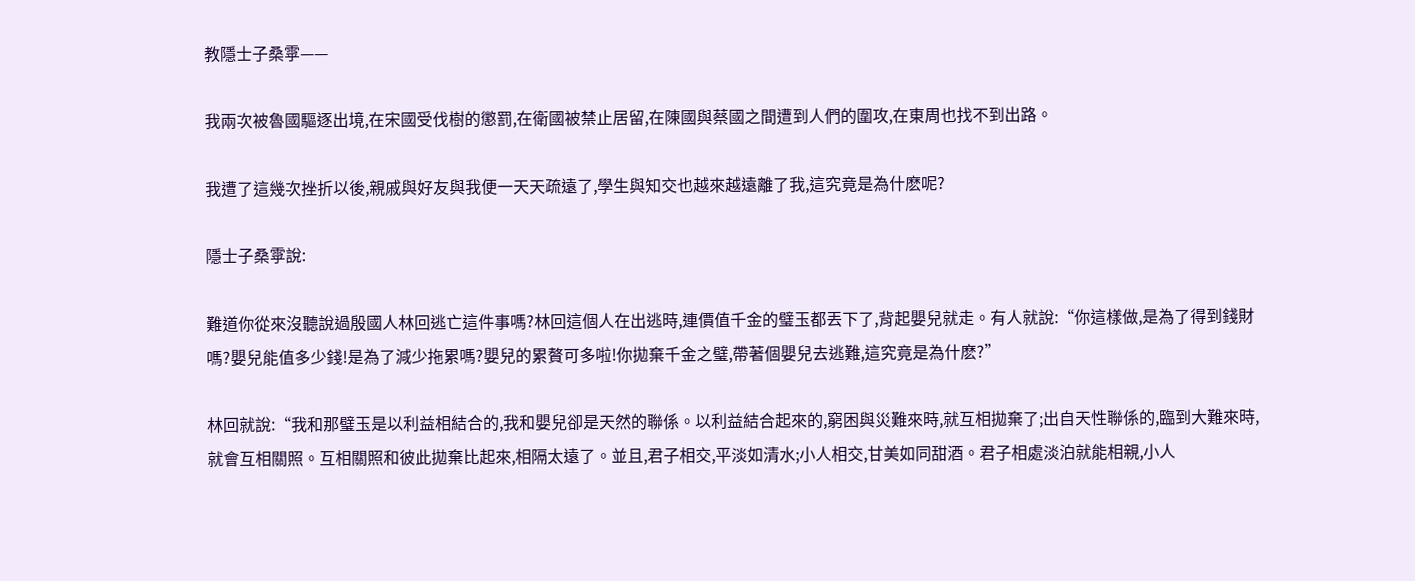教隱士子桑雽——

我兩次被魯國驅逐出境,在宋國受伐樹的懲罰,在衛國被禁止居留,在陳國與蔡國之間遭到人們的圍攻,在東周也找不到出路。

我遭了這幾次挫折以後,親戚與好友與我便一天天疏遠了,學生與知交也越來越遠離了我,這究竟是為什麽呢?

隱士子桑雽說:

難道你從來沒聽說過殷國人林回逃亡這件事嗎?林回這個人在出逃時,連價值千金的璧玉都丟下了,背起嬰兒就走。有人就說:“你這樣做,是為了得到錢財嗎?嬰兒能值多少錢!是為了減少拖累嗎?嬰兒的累贅可多啦!你拋棄千金之璧,帶著個嬰兒去逃難,這究竟是為什麽?”

林回就說:“我和那璧玉是以利益相結合的,我和嬰兒卻是天然的聯係。以利益結合起來的,窮困與災難來時,就互相拋棄了;出自天性聯係的,臨到大難來時,就會互相關照。互相關照和彼此拋棄比起來,相隔太遠了。並且,君子相交,平淡如清水;小人相交,甘美如同甜酒。君子相處淡泊就能相親,小人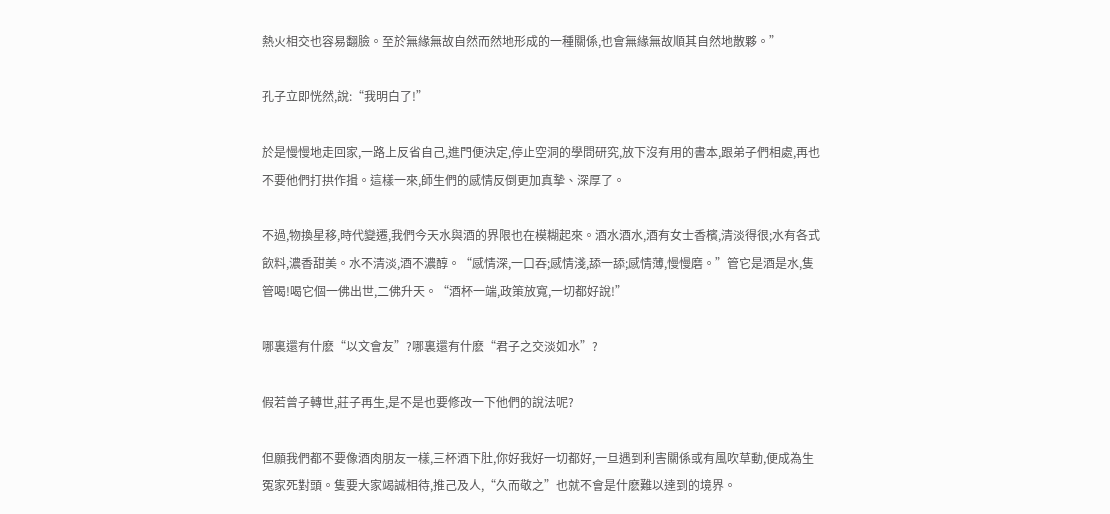熱火相交也容易翻臉。至於無緣無故自然而然地形成的一種關係,也會無緣無故順其自然地散夥。”

孔子立即恍然,說:“我明白了!”

於是慢慢地走回家,一路上反省自己,進門便決定,停止空洞的學問研究,放下沒有用的書本,跟弟子們相處,再也不要他們打拱作揖。這樣一來,師生們的感情反倒更加真摯、深厚了。

不過,物換星移,時代變遷,我們今天水與酒的界限也在模糊起來。酒水酒水,酒有女士香檳,清淡得很;水有各式飲料,濃香甜美。水不清淡,酒不濃醇。“感情深,一口吞;感情淺,舔一舔;感情薄,慢慢磨。”管它是酒是水,隻管喝!喝它個一佛出世,二佛升天。“酒杯一端,政策放寬,一切都好說!”

哪裏還有什麽“以文會友”?哪裏還有什麽“君子之交淡如水”?

假若曾子轉世,莊子再生,是不是也要修改一下他們的說法呢?

但願我們都不要像酒肉朋友一樣,三杯酒下肚,你好我好一切都好,一旦遇到利害關係或有風吹草動,便成為生冤家死對頭。隻要大家竭誠相待,推己及人,“久而敬之”也就不會是什麽難以達到的境界。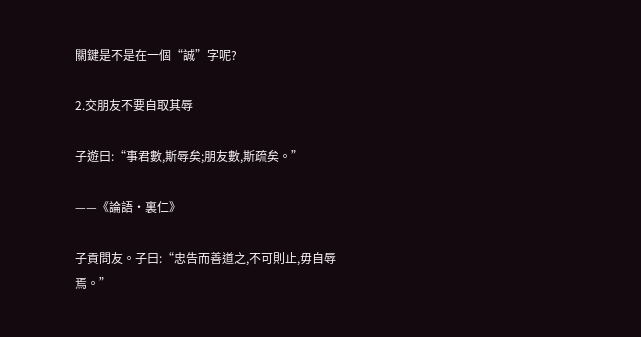關鍵是不是在一個“誠”字呢?

2.交朋友不要自取其辱

子遊曰:“事君數,斯辱矣;朋友數,斯疏矣。”

——《論語·裏仁》

子貢問友。子曰:“忠告而善道之,不可則止,毋自辱焉。”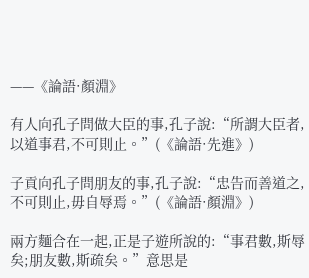——《論語·顏淵》

有人向孔子問做大臣的事,孔子說:“所謂大臣者,以道事君,不可則止。”(《論語·先進》)

子貢向孔子問朋友的事,孔子說:“忠告而善道之,不可則止,毋自辱焉。”(《論語·顏淵》)

兩方麵合在一起,正是子遊所說的:“事君數,斯辱矣;朋友數,斯疏矣。”意思是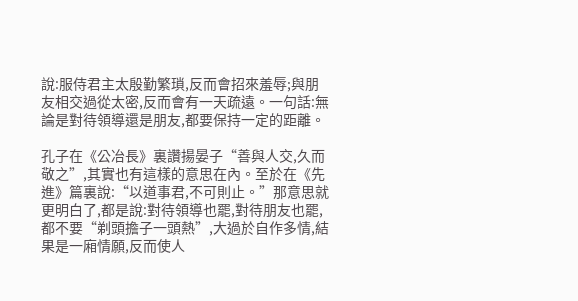說:服侍君主太殷勤繁瑣,反而會招來羞辱;與朋友相交過從太密,反而會有一天疏遠。一句話:無論是對待領導還是朋友,都要保持一定的距離。

孔子在《公冶長》裏讚揚晏子“善與人交,久而敬之”,其實也有這樣的意思在內。至於在《先進》篇裏說:“以道事君,不可則止。”那意思就更明白了,都是說:對待領導也罷,對待朋友也罷,都不要“剃頭擔子一頭熱”,大過於自作多情,結果是一廂情願,反而使人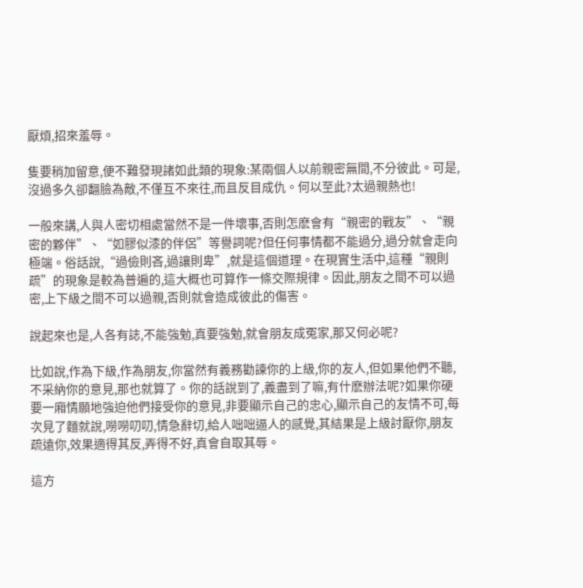厭煩,招來羞辱。

隻要稍加留意,便不難發現諸如此類的現象:某兩個人以前親密無間,不分彼此。可是,沒過多久卻翻臉為敵,不僅互不來往,而且反目成仇。何以至此?太過親熱也!

一般來講,人與人密切相處當然不是一件壞事,否則怎麽會有“親密的戰友”、“親密的夥伴”、“如膠似漆的伴侶”等譽詞呢?但任何事情都不能過分,過分就會走向極端。俗話說,“過儉則吝,過讓則卑”,就是這個道理。在現實生活中,這種“親則疏”的現象是較為普遍的,這大概也可算作一條交際規律。因此,朋友之間不可以過密,上下級之間不可以過親,否則就會造成彼此的傷害。

說起來也是,人各有誌,不能強勉,真要強勉,就會朋友成冤家,那又何必呢?

比如說,作為下級,作為朋友,你當然有義務勸諫你的上級,你的友人,但如果他們不聽,不采納你的意見,那也就算了。你的話說到了,義盡到了嘛,有什麽辦法呢?如果你硬要一廂情願地強迫他們接受你的意見,非要顯示自己的忠心,顯示自己的友情不可,每次見了麵就說,嘮嘮叨叨,情急辭切,給人咄咄逼人的感覺,其結果是上級討厭你,朋友疏遠你,效果適得其反,弄得不好,真會自取其辱。

這方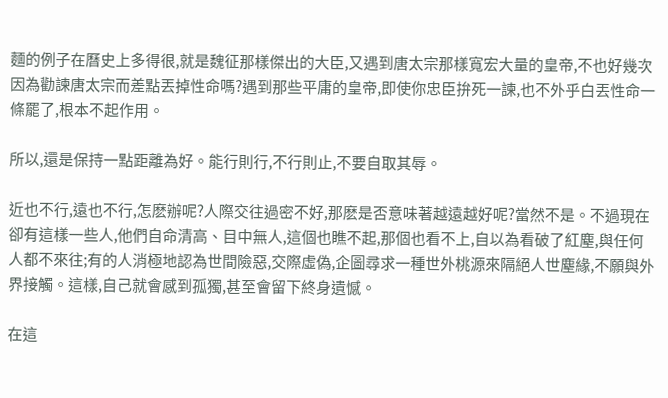麵的例子在曆史上多得很,就是魏征那樣傑出的大臣,又遇到唐太宗那樣寬宏大量的皇帝,不也好幾次因為勸諫唐太宗而差點丟掉性命嗎?遇到那些平庸的皇帝,即使你忠臣拚死一諫,也不外乎白丟性命一條罷了,根本不起作用。

所以,還是保持一點距離為好。能行則行,不行則止,不要自取其辱。

近也不行,遠也不行,怎麽辦呢?人際交往過密不好,那麽是否意味著越遠越好呢?當然不是。不過現在卻有這樣一些人,他們自命清高、目中無人,這個也瞧不起,那個也看不上,自以為看破了紅塵,與任何人都不來往;有的人消極地認為世間險惡,交際虛偽,企圖尋求一種世外桃源來隔絕人世塵緣,不願與外界接觸。這樣,自己就會感到孤獨,甚至會留下終身遺憾。

在這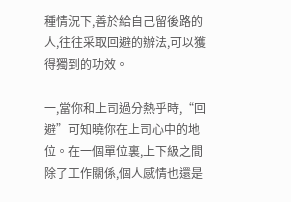種情況下,善於給自己留後路的人,往往采取回避的辦法,可以獲得獨到的功效。

一,當你和上司過分熱乎時,“回避”可知曉你在上司心中的地位。在一個單位裏,上下級之間除了工作關係,個人感情也還是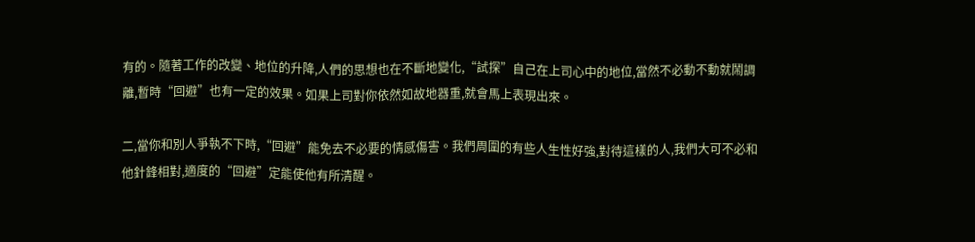有的。隨著工作的改變、地位的升降,人們的思想也在不斷地變化,“試探”自己在上司心中的地位,當然不必動不動就鬧調離,暫時“回避”也有一定的效果。如果上司對你依然如故地器重,就會馬上表現出來。

二,當你和別人爭執不下時,“回避”能免去不必要的情感傷害。我們周圍的有些人生性好強,對待這樣的人,我們大可不必和他針鋒相對,適度的“回避”定能使他有所清醒。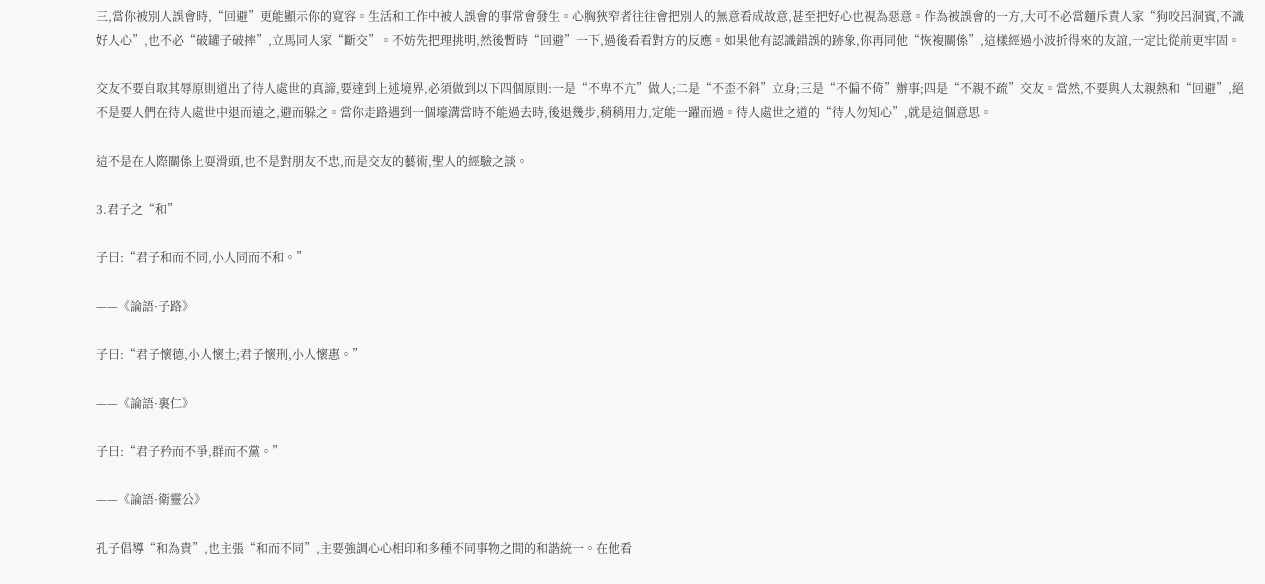三,當你被別人誤會時,“回避”更能顯示你的寬容。生活和工作中被人誤會的事常會發生。心胸狹窄者往往會把別人的無意看成故意,甚至把好心也視為惡意。作為被誤會的一方,大可不必當麵斥責人家“狗咬呂洞賓,不識好人心”,也不必“破罐子破摔”,立馬同人家“斷交”。不妨先把理挑明,然後暫時“回避”一下,過後看看對方的反應。如果他有認識錯誤的跡象,你再同他“恢複關係”,這樣經過小波折得來的友誼,一定比從前更牢固。

交友不要自取其辱原則道出了待人處世的真諦,要達到上述境界,必須做到以下四個原則:一是“不卑不亢”做人;二是“不歪不斜”立身;三是“不偏不倚”辦事;四是“不親不疏”交友。當然,不要與人太親熱和“回避”,絕不是要人們在待人處世中退而遠之,避而躲之。當你走路遇到一個壕溝當時不能過去時,後退幾步,稍稍用力,定能一躍而過。待人處世之道的“待人勿知心”,就是這個意思。

這不是在人際關係上耍滑頭,也不是對朋友不忠,而是交友的藝術,聖人的經驗之談。

3.君子之“和”

子曰:“君子和而不同,小人同而不和。”

——《論語·子路》

子曰:“君子懷德,小人懷土;君子懷刑,小人懷惠。”

——《論語·裏仁》

子曰:“君子矜而不爭,群而不黨。”

——《論語·衛靈公》

孔子倡導“和為貴”,也主張“和而不同”,主要強調心心相印和多種不同事物之間的和諧統一。在他看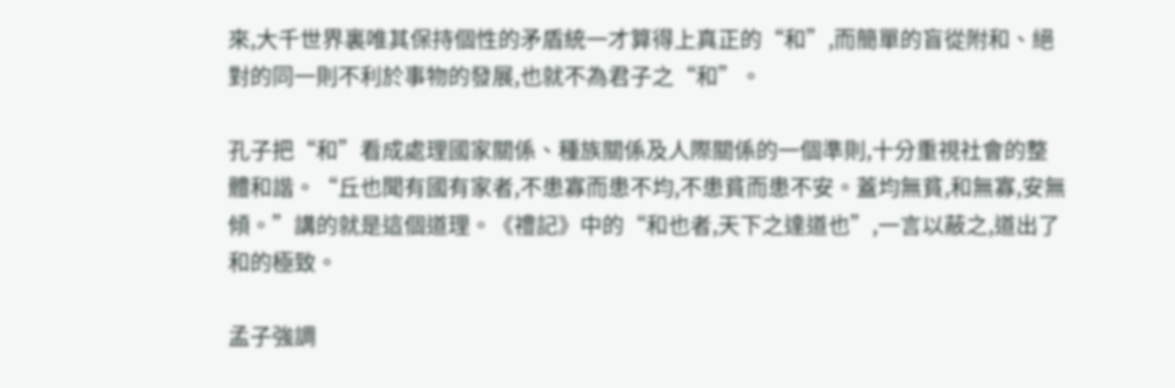來,大千世界裏唯其保持個性的矛盾統一才算得上真正的“和”,而簡單的盲從附和、絕對的同一則不利於事物的發展,也就不為君子之“和”。

孔子把“和”看成處理國家關係、種族關係及人際關係的一個準則,十分重視社會的整體和諧。“丘也聞有國有家者,不患寡而患不均,不患貧而患不安。蓋均無貧,和無寡,安無傾。”講的就是這個道理。《禮記》中的“和也者,天下之達道也”,一言以蔽之,道出了和的極致。

孟子強調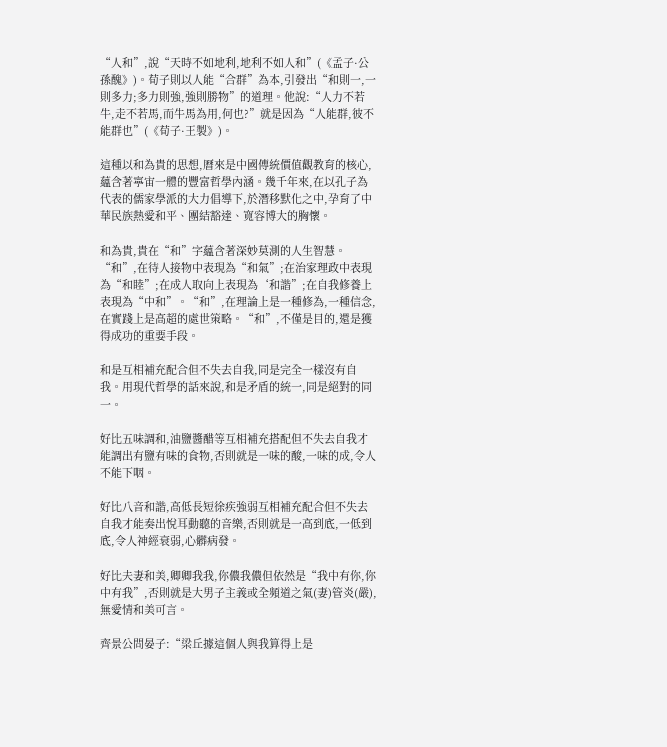“人和”,說“天時不如地利,地利不如人和”(《孟子·公孫醜》)。荀子則以人能“合群”為本,引發出“和則一,一則多力;多力則強,強則勝物”的道理。他說:“人力不若牛,走不若馬,而牛馬為用,何也?”就是因為“人能群,彼不能群也”(《荀子·王製》)。

這種以和為貴的思想,曆來是中國傳統價值觀教育的核心,蘊含著寧宙一體的豐富哲學內涵。幾千年來,在以孔子為代表的儒家學派的大力倡導下,於潛移默化之中,孕育了中華民族熱愛和平、團結豁達、寬容博大的胸懷。

和為貴,貴在“和”字蘊含著深妙莫測的人生智慧。“和”,在待人接物中表現為“和氣”;在治家理政中表現為“和睦”;在成人取向上表現為‘和諧”;在自我修養上表現為“中和”。“和”,在理論上是一種修為,一種信念,在實踐上是高超的處世策略。“和”,不僅是目的,還是獲得成功的重要手段。

和是互相補充配合但不失去自我,同是完全一樣沒有自我。用現代哲學的話來說,和是矛盾的統一,同是絕對的同一。

好比五味調和,油鹽醬醋等互相補充搭配但不失去自我才能調出有鹽有味的食物,否則就是一味的酸,一味的成,令人不能下咽。

好比八音和諧,高低長短徐疾強弱互相補充配合但不失去自我才能奏出悅耳動聽的音樂,否則就是一高到底,一低到底,令人神經衰弱,心髒病發。

好比夫妻和美,卿卿我我,你儂我儂但依然是“我中有你,你中有我”,否則就是大男子主義或全頻道之氣(妻)管炎(嚴),無愛情和美可言。

齊景公問晏子:“梁丘據這個人與我算得上是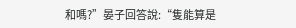和嗎?”晏子回答說:“隻能算是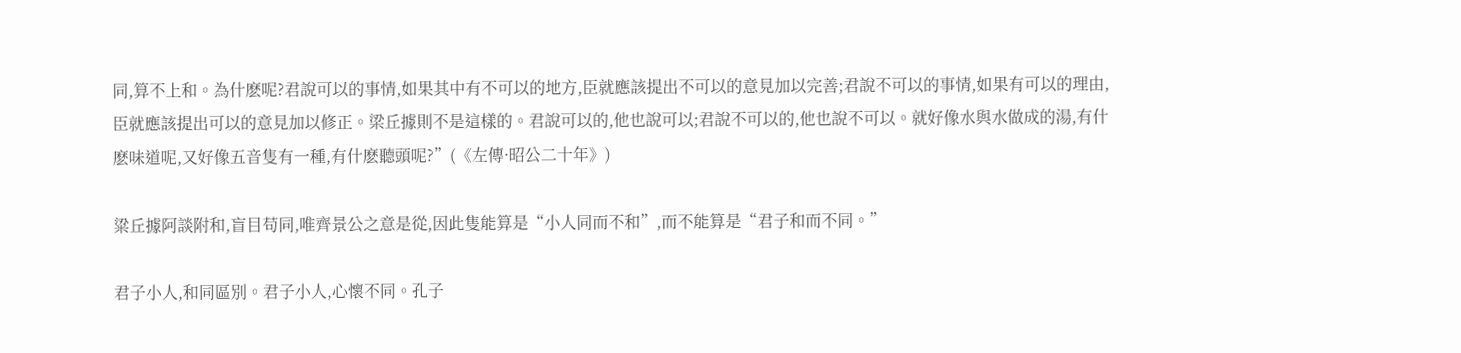同,算不上和。為什麽呢?君說可以的事情,如果其中有不可以的地方,臣就應該提出不可以的意見加以完善;君說不可以的事情,如果有可以的理由,臣就應該提出可以的意見加以修正。梁丘據則不是這樣的。君說可以的,他也說可以;君說不可以的,他也說不可以。就好像水與水做成的湯,有什麽味道呢,又好像五音隻有一種,有什麽聽頭呢?”(《左傳·昭公二十年》)

粱丘據阿談附和,盲目苟同,唯齊景公之意是從,因此隻能算是“小人同而不和”,而不能算是“君子和而不同。”

君子小人,和同區別。君子小人,心懷不同。孔子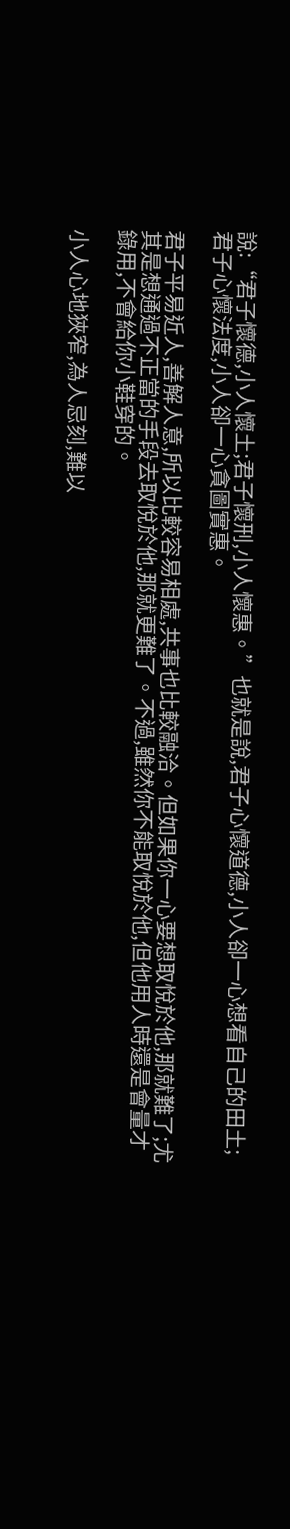說:“君子懷德,小人懷土;君子懷刑,小人懷惠。”也就是說,君子心懷道德,小人卻一心想看自己的田土;君子心懷法度,小人卻一心貪圖實惠。

君子平易近人,善解人意,所以比較容易相處,共事也比較融洽。但如果你一心要想取悅於他,那就難了;尤其是想通過不正當的手段去取悅於他,那就更難了。不過,雖然你不能取悅於他,但他用人時還是會量才錄用,不會給你小鞋穿的。

小人心地狹窄,為人忌刻,難以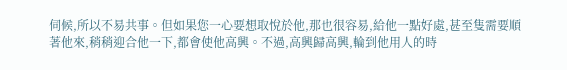伺候,所以不易共事。但如果您一心要想取悅於他,那也很容易,給他一點好處,甚至隻需要順著他來,稍稍迎合他一下,都會使他高興。不過,高興歸高興,輪到他用人的時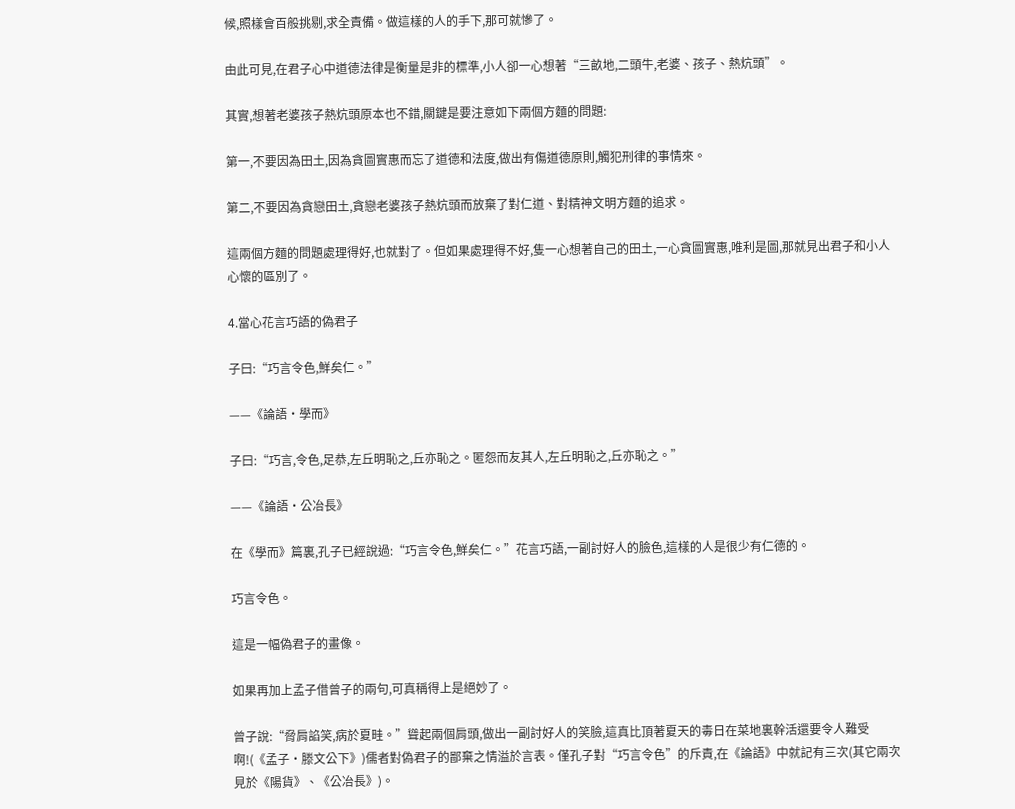候,照樣會百般挑剔,求全責備。做這樣的人的手下,那可就慘了。

由此可見,在君子心中道德法律是衡量是非的標準,小人卻一心想著“三畝地,二頭牛,老婆、孩子、熱炕頭”。

其實,想著老婆孩子熱炕頭原本也不錯,關鍵是要注意如下兩個方麵的問題:

第一,不要因為田土,因為貪圖實惠而忘了道德和法度,做出有傷道德原則,觸犯刑律的事情來。

第二,不要因為貪戀田土,貪戀老婆孩子熱炕頭而放棄了對仁道、對精神文明方麵的追求。

這兩個方麵的問題處理得好,也就對了。但如果處理得不好,隻一心想著自己的田土,一心貪圖實惠,唯利是圖,那就見出君子和小人心懷的區別了。

4.當心花言巧語的偽君子

子曰:“巧言令色,鮮矣仁。”

——《論語·學而》

子曰:“巧言,令色,足恭,左丘明恥之,丘亦恥之。匿怨而友其人,左丘明恥之,丘亦恥之。”

——《論語·公冶長》

在《學而》篇裏,孔子已經說過:“巧言令色,鮮矣仁。”花言巧語,一副討好人的臉色,這樣的人是很少有仁德的。

巧言令色。

這是一幅偽君子的畫像。

如果再加上孟子借曾子的兩句,可真稱得上是絕妙了。

曾子說:“脅肩諂笑,病於夏畦。”聳起兩個肩頭,做出一副討好人的笑臉,這真比頂著夏天的毒日在菜地裏幹活還要令人難受啊!(《孟子·滕文公下》)儒者對偽君子的鄙棄之情溢於言表。僅孔子對“巧言令色”的斥責,在《論語》中就記有三次(其它兩次見於《陽貨》、《公冶長》)。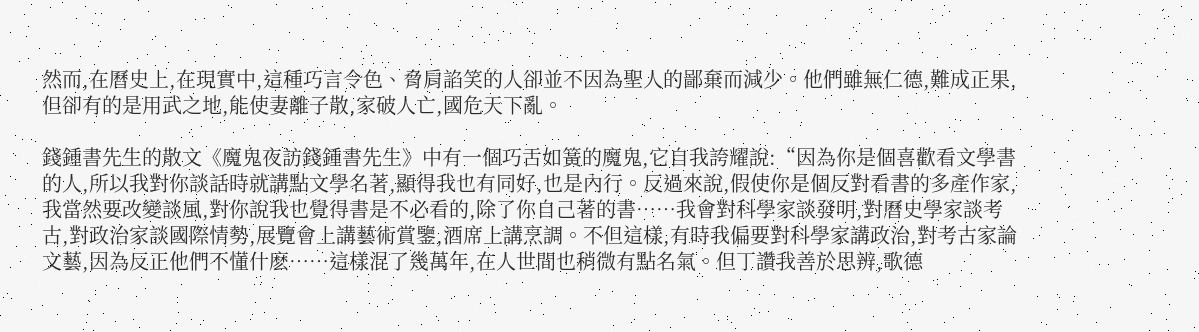然而,在曆史上,在現實中,這種巧言令色、脅肩諂笑的人卻並不因為聖人的鄙棄而減少。他們雖無仁德,難成正果,但卻有的是用武之地,能使妻離子散,家破人亡,國危天下亂。

錢鍾書先生的散文《魔鬼夜訪錢鍾書先生》中有一個巧舌如簧的魔鬼,它自我誇耀說:“因為你是個喜歡看文學書的人,所以我對你談話時就講點文學名著,顯得我也有同好,也是內行。反過來說,假使你是個反對看書的多產作家,我當然要改變談風,對你說我也覺得書是不必看的,除了你自己著的書……我會對科學家談發明,對曆史學家談考古,對政治家談國際情勢,展覽會上講藝術賞鑒,酒席上講烹調。不但這樣,有時我偏要對科學家講政治,對考古家論文藝,因為反正他們不懂什麽……這樣混了幾萬年,在人世間也稍微有點名氣。但丁讚我善於思辨,歌德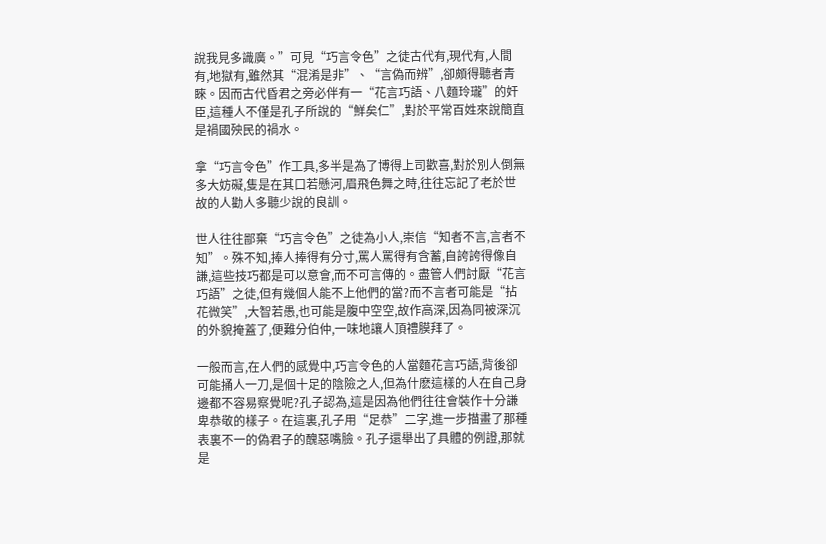說我見多識廣。”可見“巧言令色”之徒古代有,現代有,人間有,地獄有,雖然其“混淆是非”、“言偽而辨”,卻頗得聽者青睞。因而古代昏君之旁必伴有一“花言巧語、八麵玲瓏”的奸臣,這種人不僅是孔子所說的“鮮矣仁”,對於平常百姓來說簡直是禍國殃民的禍水。

拿“巧言令色”作工具,多半是為了博得上司歡喜,對於別人倒無多大妨礙,隻是在其口若懸河,眉飛色舞之時,往往忘記了老於世故的人勸人多聽少說的良訓。

世人往往鄙棄“巧言令色”之徒為小人,崇信“知者不言,言者不知”。殊不知,捧人捧得有分寸,罵人罵得有含蓄,自誇誇得像自謙,這些技巧都是可以意會,而不可言傳的。盡管人們討厭“花言巧語”之徒,但有幾個人能不上他們的當?而不言者可能是“拈花微笑”,大智若愚,也可能是腹中空空,故作高深,因為同被深沉的外貌掩蓋了,便難分伯仲,一味地讓人頂禮膜拜了。

一般而言,在人們的感覺中,巧言令色的人當麵花言巧語,背後卻可能捅人一刀,是個十足的陰險之人,但為什麽這樣的人在自己身邊都不容易察覺呢?孔子認為,這是因為他們往往會裝作十分謙卑恭敬的樣子。在這裏,孔子用“足恭”二字,進一步描畫了那種表裏不一的偽君子的醜惡嘴臉。孔子還舉出了具體的例證,那就是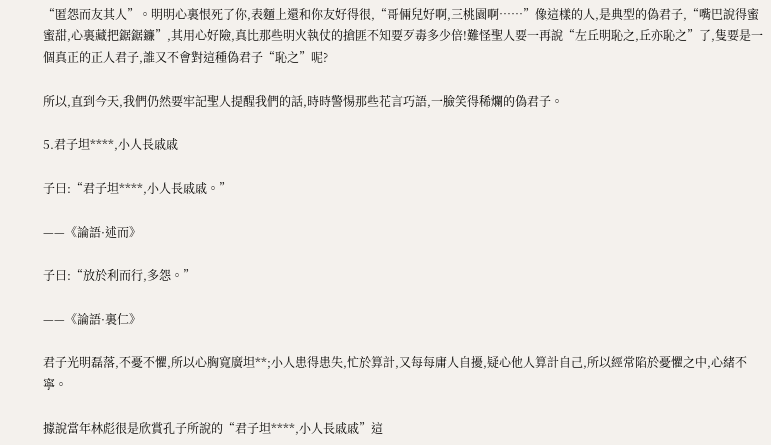“匿怨而友其人”。明明心裏恨死了你,表麵上還和你友好得很,“哥倆兒好啊,三桃園啊……”像這樣的人,是典型的偽君子,“嘴巴說得蜜蜜甜,心裏藏把鋸鋸鐮”,其用心好險,真比那些明火執仗的搶匪不知要歹毒多少倍!難怪聖人要一再說“左丘明恥之,丘亦恥之”了,隻要是一個真正的正人君子,誰又不會對這種偽君子“恥之”呢?

所以,直到今天,我們仍然要牢記聖人提醒我們的話,時時警惕那些花言巧語,一臉笑得稀爛的偽君子。

5.君子坦****,小人長戚戚

子曰:“君子坦****,小人長戚戚。”

——《論語·述而》

子曰:“放於利而行,多怨。”

——《論語·裏仁》

君子光明磊落,不憂不懼,所以心胸寬廣坦**;小人患得患失,忙於算計,又每每庸人自擾,疑心他人算計自己,所以經常陷於憂懼之中,心緒不寧。

據說當年林彪很是欣賞孔子所說的“君子坦****,小人長戚戚”這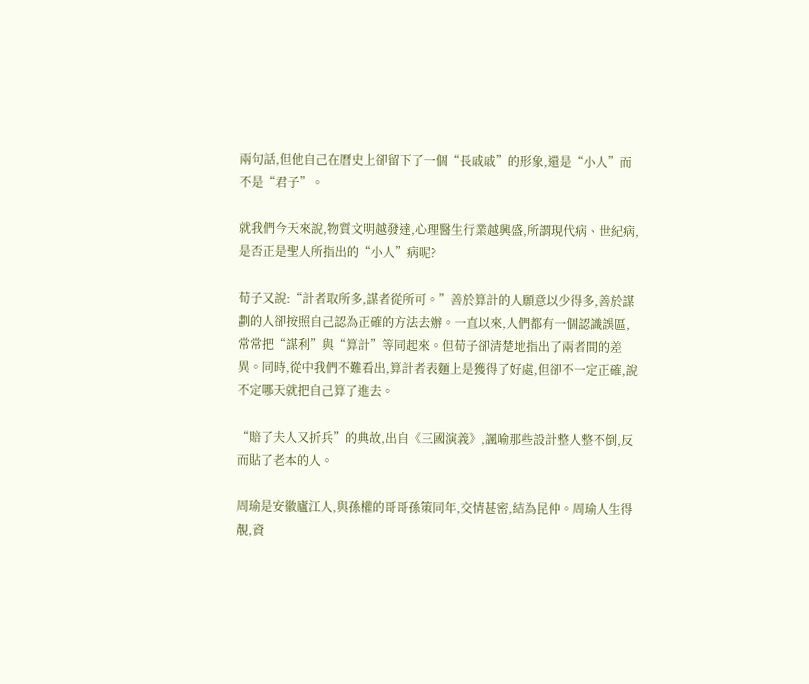兩句話,但他自己在曆史上卻留下了一個“長戚戚”的形象,還是“小人”而不是“君子”。

就我們今天來說,物質文明越發達,心理醫生行業越興盛,所謂現代病、世紀病,是否正是聖人所指出的“小人”病呢?

荀子又說:“計者取所多,謀者從所可。”善於算計的人願意以少得多,善於謀劃的人卻按照自己認為正確的方法去辦。一直以來,人們都有一個認識誤區,常常把“謀利”與“算計”等同起來。但荀子卻清楚地指出了兩者間的差異。同時,從中我們不難看出,算計者表麵上是獲得了好處,但卻不一定正確,說不定哪天就把自己算了進去。

“賠了夫人又折兵”的典故,出自《三國演義》,諷喻那些設計整人整不倒,反而貼了老本的人。

周瑜是安徽廬江人,與孫權的哥哥孫策同年,交情甚密,結為昆仲。周瑜人生得靚,資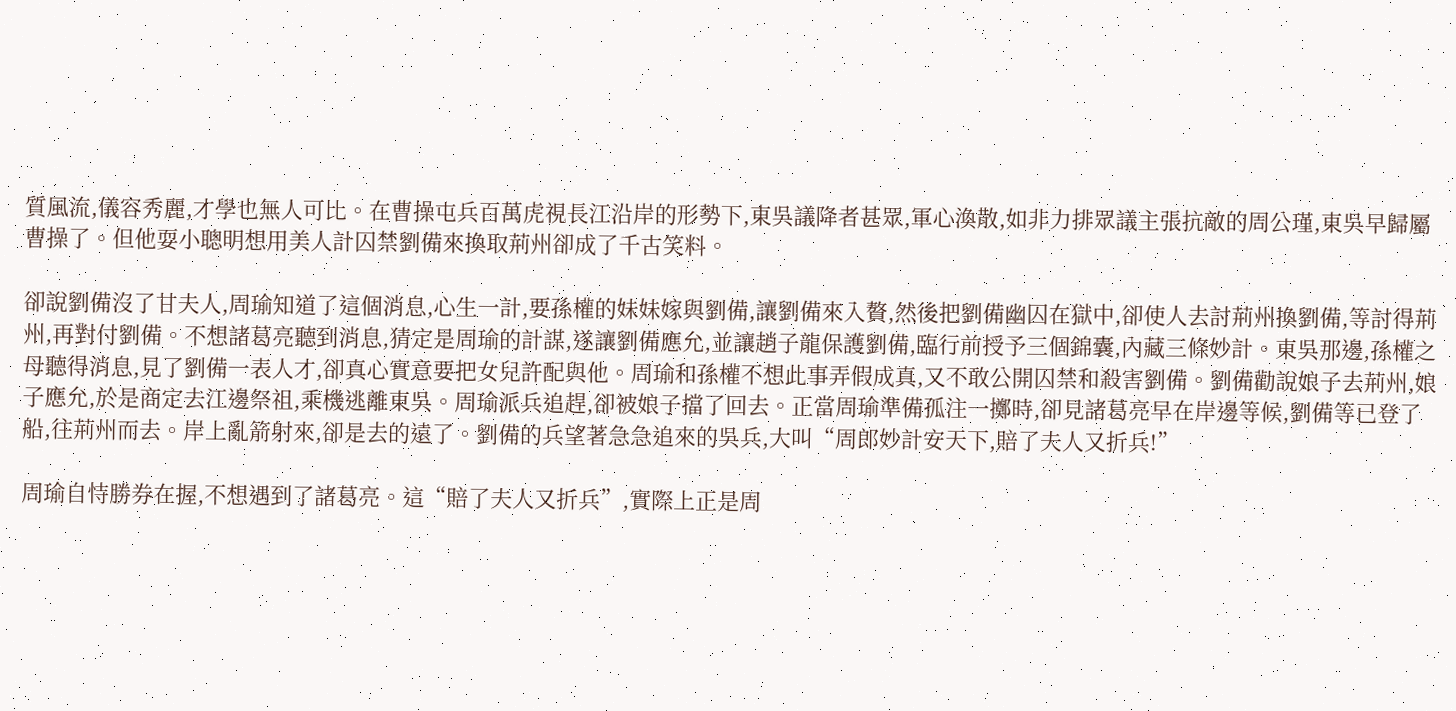質風流,儀容秀麗,才學也無人可比。在曹操屯兵百萬虎視長江沿岸的形勢下,東吳議降者甚眾,軍心渙散,如非力排眾議主張抗敵的周公瑾,東吳早歸屬曹操了。但他耍小聰明想用美人計囚禁劉備來換取荊州卻成了千古笑料。

卻說劉備沒了甘夫人,周瑜知道了這個消息,心生一計,要孫權的妹妹嫁與劉備,讓劉備來入贅,然後把劉備幽囚在獄中,卻使人去討荊州換劉備,等討得荊州,再對付劉備。不想諸葛亮聽到消息,猜定是周瑜的計謀,遂讓劉備應允,並讓趙子龍保護劉備,臨行前授予三個錦囊,內藏三條妙計。東吳那邊,孫權之母聽得消息,見了劉備一表人才,卻真心實意要把女兒許配與他。周瑜和孫權不想此事弄假成真,又不敢公開囚禁和殺害劉備。劉備勸說娘子去荊州,娘子應允,於是商定去江邊祭祖,乘機逃離東吳。周瑜派兵追趕,卻被娘子擋了回去。正當周瑜準備孤注一擲時,卻見諸葛亮早在岸邊等候,劉備等已登了船,往荊州而去。岸上亂箭射來,卻是去的遠了。劉備的兵望著急急追來的吳兵,大叫“周郎妙計安天下,賠了夫人又折兵!”

周瑜自恃勝券在握,不想遇到了諸葛亮。這“賠了夫人又折兵”,實際上正是周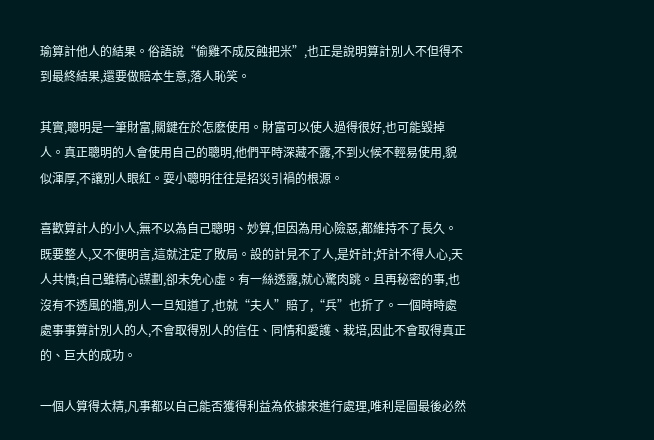瑜算計他人的結果。俗語說“偷雞不成反蝕把米”,也正是說明算計別人不但得不到最終結果,還要做賠本生意,落人恥笑。

其實,聰明是一筆財富,關鍵在於怎麽使用。財富可以使人過得很好,也可能毀掉人。真正聰明的人會使用自己的聰明,他們平時深藏不露,不到火候不輕易使用,貌似渾厚,不讓別人眼紅。耍小聰明往往是招災引禍的根源。

喜歡算計人的小人,無不以為自己聰明、妙算,但因為用心險惡,都維持不了長久。既要整人,又不便明言,這就注定了敗局。設的計見不了人,是奸計;奸計不得人心,天人共憤;自己雖精心謀劃,卻未免心虛。有一絲透露,就心驚肉跳。且再秘密的事,也沒有不透風的牆,別人一旦知道了,也就“夫人”賠了,“兵”也折了。一個時時處處事事算計別人的人,不會取得別人的信任、同情和愛護、栽培,因此不會取得真正的、巨大的成功。

一個人算得太精,凡事都以自己能否獲得利益為依據來進行處理,唯利是圖最後必然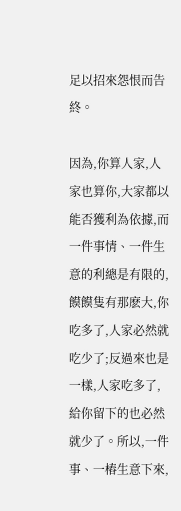足以招來怨恨而告終。

因為,你算人家,人家也算你,大家都以能否獲利為依據,而一件事情、一件生意的利總是有限的,饃饃隻有那麽大,你吃多了,人家必然就吃少了;反過來也是一樣,人家吃多了,給你留下的也必然就少了。所以,一件事、一樁生意下來,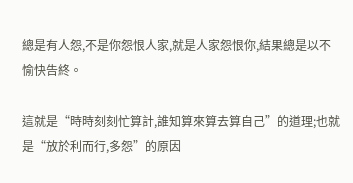總是有人怨,不是你怨恨人家,就是人家怨恨你,結果總是以不愉快告終。

這就是“時時刻刻忙算計,誰知算來算去算自己”的道理;也就是“放於利而行,多怨”的原因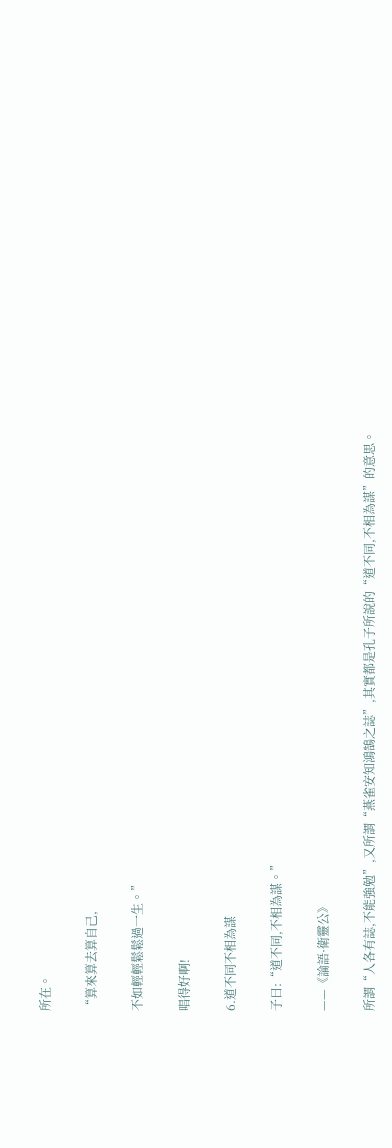所在。

“算來算去算自己,

不如輕輕鬆鬆過一生。”

唱得好啊!

6.道不同不相為謀

子曰:“道不同,不相為謀。”

——《論語·衛靈公》

所謂“人各有誌,不能強勉”,又所謂“燕雀安知鴻鵠之誌”,其實都是孔子所說的“道不同,不相為謀”的意思。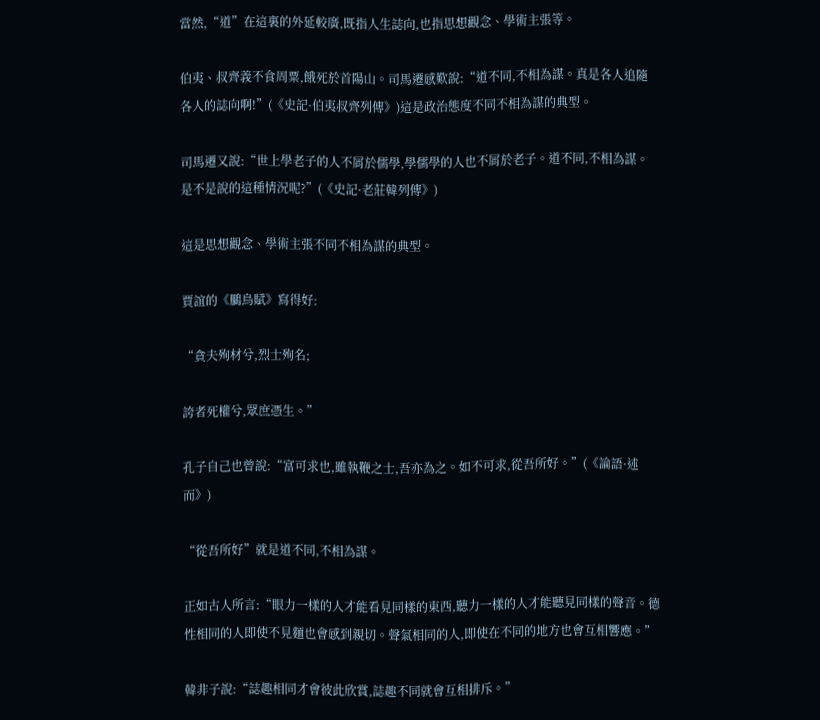當然,“道”在這裏的外延較廣,既指人生誌向,也指思想觀念、學術主張等。

伯夷、叔齊義不食周粟,餓死於首陽山。司馬遷感歎說:“道不同,不相為謀。真是各人追隨各人的誌向啊!”(《史記·伯夷叔齊列傳》)這是政治態度不同不相為謀的典型。

司馬遷又說:“世上學老子的人不屑於儒學,學儒學的人也不屑於老子。道不同,不相為謀。是不是說的這種情況呢?”(《史記·老莊韓列傳》)

這是思想觀念、學術主張不同不相為謀的典型。

賈誼的《鵩鳥賦》寫得好:

“貪夫殉材兮,烈士殉名;

誇者死權兮,眾庶憑生。”

孔子自己也曾說:“富可求也,雖執鞭之士,吾亦為之。如不可求,從吾所好。”(《論語·述而》)

“從吾所好”就是道不同,不相為謀。

正如古人所言:“眼力一樣的人才能看見同樣的東西,聽力一樣的人才能聽見同樣的聲音。德性相同的人即使不見麵也會感到親切。聲氣相同的人,即使在不同的地方也會互相響應。”

韓非子說:“誌趣相同才會彼此欣賞,誌趣不同就會互相排斥。”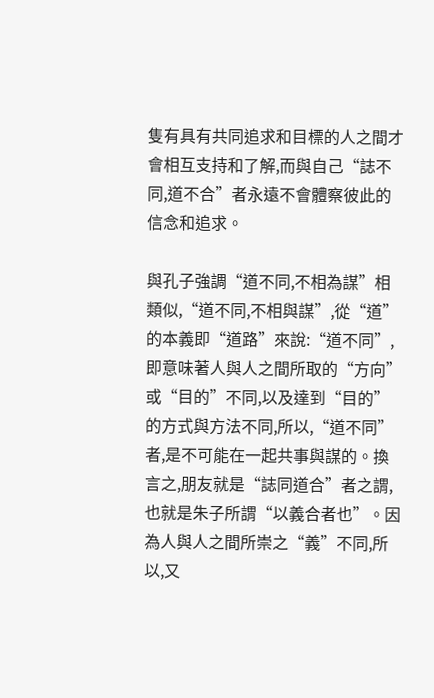隻有具有共同追求和目標的人之間才會相互支持和了解,而與自己“誌不同,道不合”者永遠不會體察彼此的信念和追求。

與孔子強調“道不同,不相為謀”相類似,“道不同,不相與謀”,從“道”的本義即“道路”來說:“道不同”,即意味著人與人之間所取的“方向”或“目的”不同,以及達到“目的”的方式與方法不同,所以,“道不同”者,是不可能在一起共事與謀的。換言之,朋友就是“誌同道合”者之謂,也就是朱子所謂“以義合者也”。因為人與人之間所崇之“義”不同,所以,又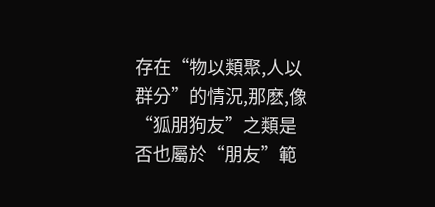存在“物以類聚,人以群分”的情況,那麽,像“狐朋狗友”之類是否也屬於“朋友”範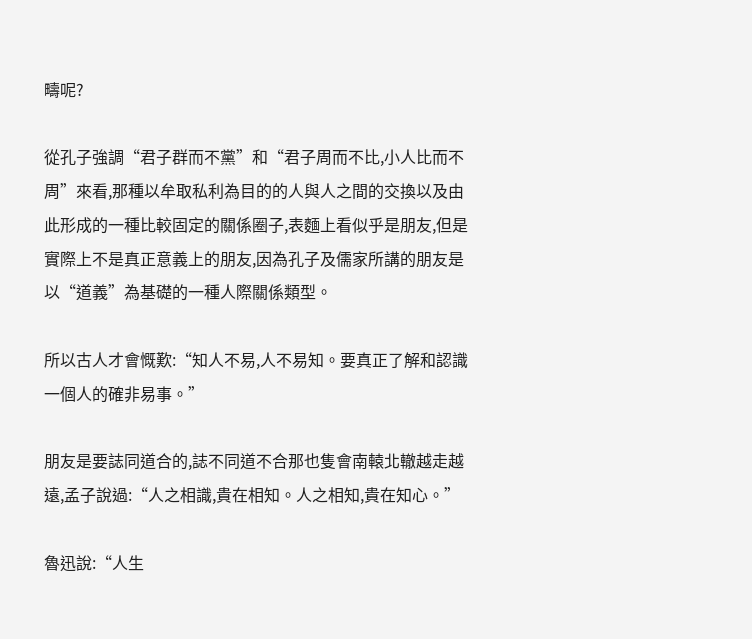疇呢?

從孔子強調“君子群而不黨”和“君子周而不比,小人比而不周”來看,那種以牟取私利為目的的人與人之間的交換以及由此形成的一種比較固定的關係圈子,表麵上看似乎是朋友,但是實際上不是真正意義上的朋友,因為孔子及儒家所講的朋友是以“道義”為基礎的一種人際關係類型。

所以古人才會慨歎:“知人不易,人不易知。要真正了解和認識一個人的確非易事。”

朋友是要誌同道合的,誌不同道不合那也隻會南轅北轍越走越遠,孟子說過:“人之相識,貴在相知。人之相知,貴在知心。”

魯迅說:“人生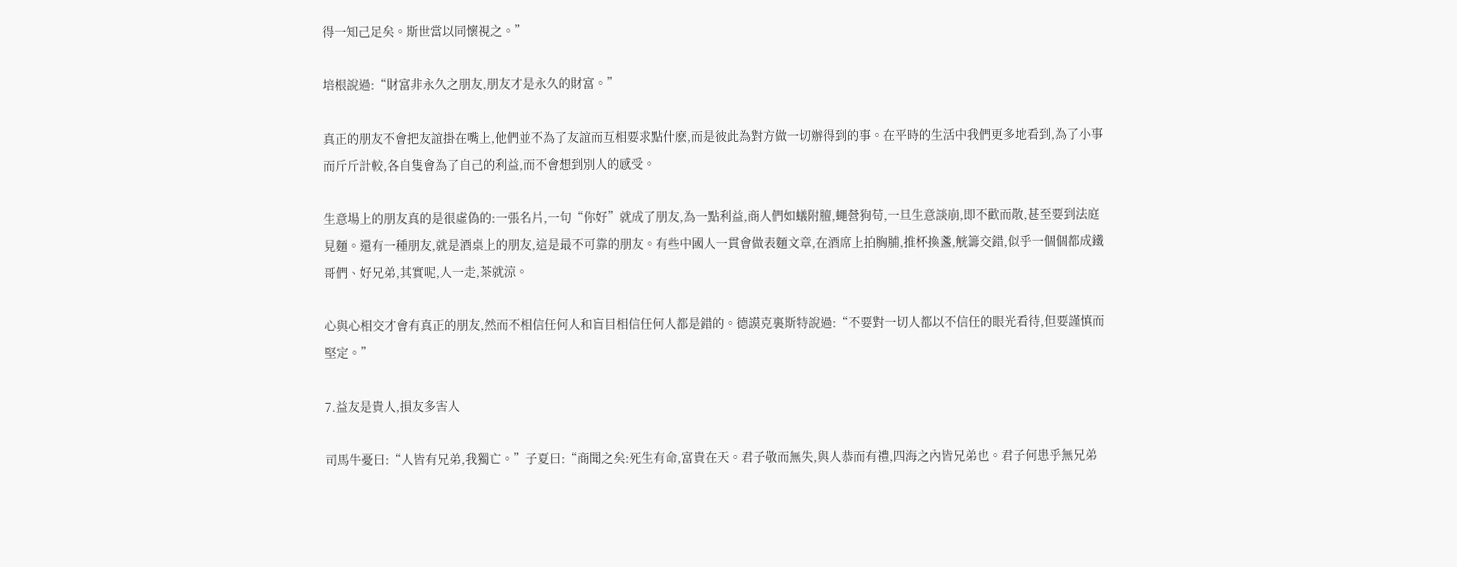得一知己足矣。斯世當以同懷視之。”

培根說過:“財富非永久之朋友,朋友才是永久的財富。”

真正的朋友不會把友誼掛在嘴上,他們並不為了友誼而互相要求點什麽,而是彼此為對方做一切辦得到的事。在平時的生活中我們更多地看到,為了小事而斤斤計較,各自隻會為了自己的利益,而不會想到別人的感受。

生意場上的朋友真的是很虛偽的:一張名片,一句“你好”就成了朋友,為一點利益,商人們如蟻附膻,蠅營狗苟,一旦生意談崩,即不歡而散,甚至要到法庭見麵。還有一種朋友,就是酒桌上的朋友,這是最不可靠的朋友。有些中國人一貫會做表麵文章,在酒席上拍胸脯,推杯換盞,觥籌交錯,似乎一個個都成鐵哥們、好兄弟,其實呢,人一走,茶就涼。

心與心相交才會有真正的朋友,然而不相信任何人和盲目相信任何人都是錯的。德謨克裏斯特說過:“不要對一切人都以不信任的眼光看待,但要謹慎而堅定。”

7.益友是貴人,損友多害人

司馬牛憂曰:“人皆有兄弟,我獨亡。”子夏曰:“商聞之矣:死生有命,富貴在天。君子敬而無失,與人恭而有禮,四海之內皆兄弟也。君子何患乎無兄弟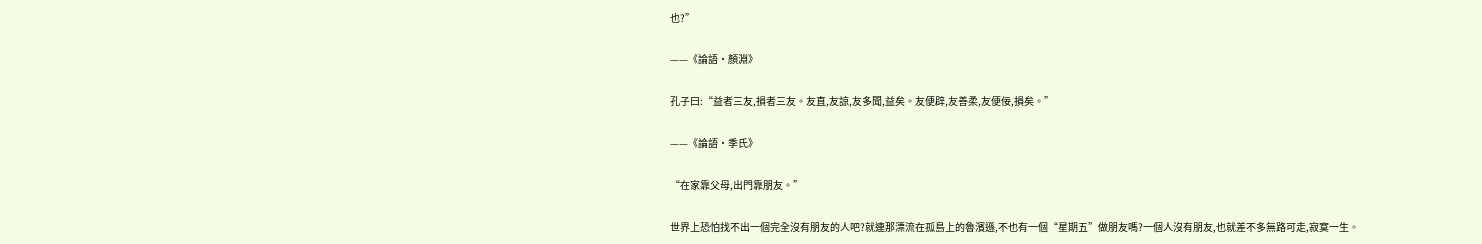也?”

——《論語·顏淵》

孔子曰:“益者三友,損者三友。友直,友諒,友多聞,益矣。友便辟,友善柔,友便佞,損矣。”

——《論語·季氏》

“在家靠父母,出門靠朋友。”

世界上恐怕找不出一個完全沒有朋友的人吧?就連那漂流在孤島上的魯濱遜,不也有一個“星期五”做朋友嗎?一個人沒有朋友,也就差不多無路可走,寂寞一生。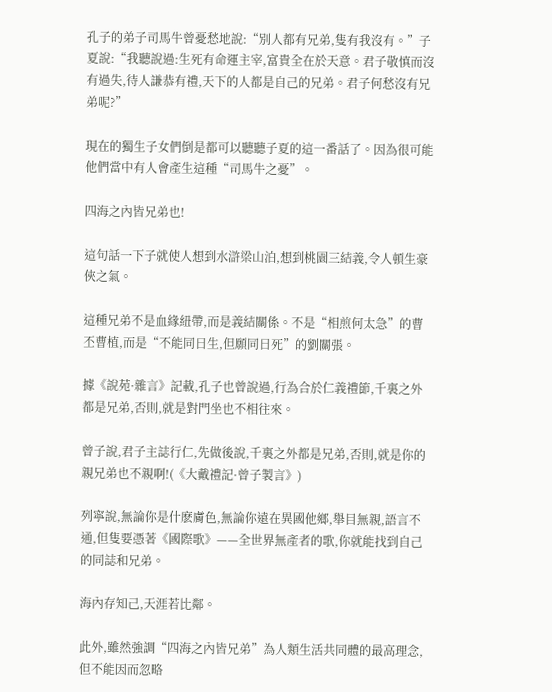孔子的弟子司馬牛曾憂愁地說:“別人都有兄弟,隻有我沒有。”子夏說:“我聽說過:生死有命運主宰,富貴全在於天意。君子敬慎而沒有過失,待人謙恭有禮,天下的人都是自己的兄弟。君子何愁沒有兄弟呢?”

現在的獨生子女們倒是都可以聽聽子夏的這一番話了。因為很可能他們當中有人會產生這種“司馬牛之憂”。

四海之內皆兄弟也!

這句話一下子就使人想到水滸梁山泊,想到桃園三結義,令人頓生豪俠之氣。

這種兄弟不是血緣紐帶,而是義結關係。不是“相煎何太急”的曹丕曹植,而是“不能同日生,但願同日死”的劉關張。

據《說苑·雜言》記載,孔子也曾說過,行為合於仁義禮節,千裏之外都是兄弟,否則,就是對門坐也不相往來。

曾子說,君子主誌行仁,先做後說,千裏之外都是兄弟,否則,就是你的親兄弟也不親啊!(《大戴禮記·曾子製言》)

列寧說,無論你是什麽膚色,無論你遠在異國他鄉,舉目無親,語言不通,但隻要憑著《國際歌》——全世界無產者的歌,你就能找到自己的同誌和兄弟。

海內存知己,天涯若比鄰。

此外,雖然強調“四海之內皆兄弟”為人類生活共同體的最高理念,但不能因而忽略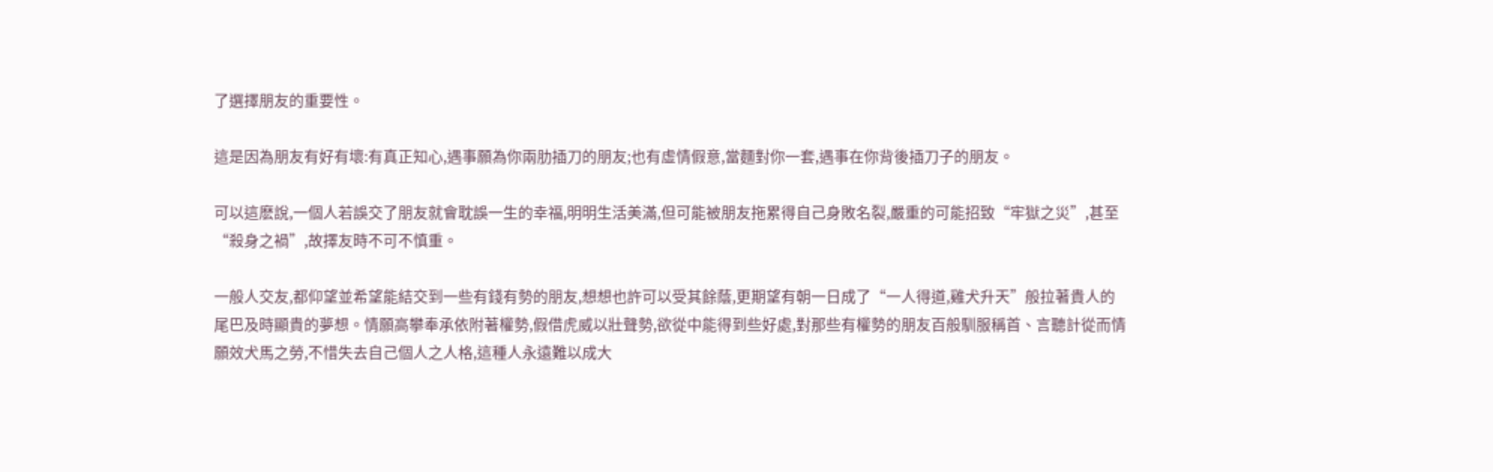了選擇朋友的重要性。

這是因為朋友有好有壞:有真正知心,遇事願為你兩肋插刀的朋友;也有虛情假意,當麵對你一套,遇事在你背後插刀子的朋友。

可以這麽說,一個人若誤交了朋友就會耽誤一生的幸福,明明生活美滿,但可能被朋友拖累得自己身敗名裂,嚴重的可能招致“牢獄之災”,甚至“殺身之禍”,故擇友時不可不慎重。

一般人交友,都仰望並希望能結交到一些有錢有勢的朋友,想想也許可以受其餘蔭,更期望有朝一日成了“一人得道,雞犬升天”般拉著貴人的尾巴及時顯貴的夢想。情願高攀奉承依附著權勢,假借虎威以壯聲勢,欲從中能得到些好處,對那些有權勢的朋友百般馴服稱首、言聽計從而情願效犬馬之勞,不惜失去自己個人之人格,這種人永遠難以成大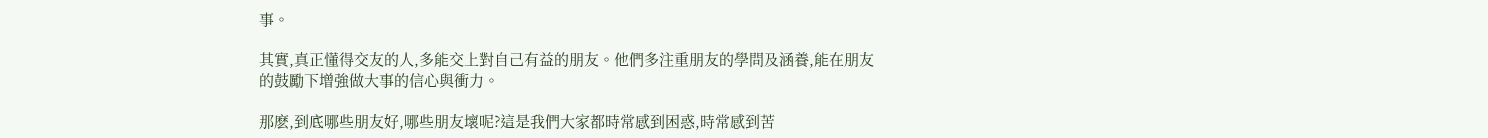事。

其實,真正懂得交友的人,多能交上對自己有益的朋友。他們多注重朋友的學問及涵養,能在朋友的鼓勵下增強做大事的信心與衝力。

那麽,到底哪些朋友好,哪些朋友壞呢?這是我們大家都時常感到困惑,時常感到苦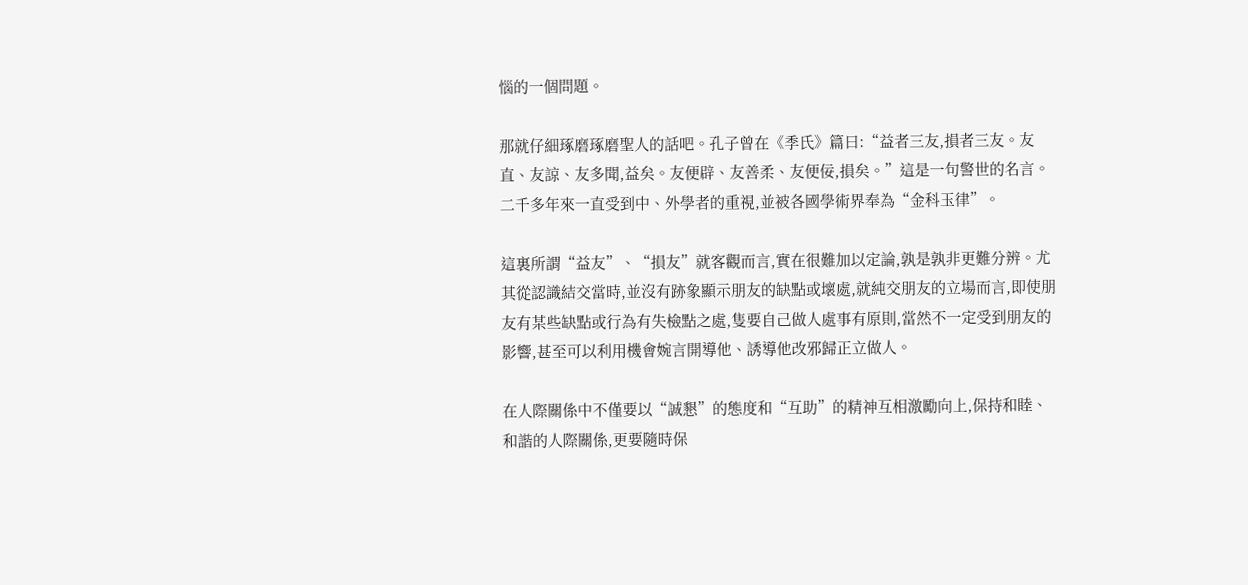惱的一個問題。

那就仔細琢磨琢磨聖人的話吧。孔子曾在《季氏》篇曰:“益者三友,損者三友。友直、友諒、友多聞,益矣。友便辟、友善柔、友便佞,損矣。”這是一句警世的名言。二千多年來一直受到中、外學者的重視,並被各國學術界奉為“金科玉律”。

這裏所謂“益友”、“損友”就客觀而言,實在很難加以定論,孰是孰非更難分辨。尤其從認識結交當時,並沒有跡象顯示朋友的缺點或壞處,就純交朋友的立場而言,即使朋友有某些缺點或行為有失檢點之處,隻要自己做人處事有原則,當然不一定受到朋友的影響,甚至可以利用機會婉言開導他、誘導他改邪歸正立做人。

在人際關係中不僅要以“誠懇”的態度和“互助”的精神互相激勵向上,保持和睦、和諧的人際關係,更要隨時保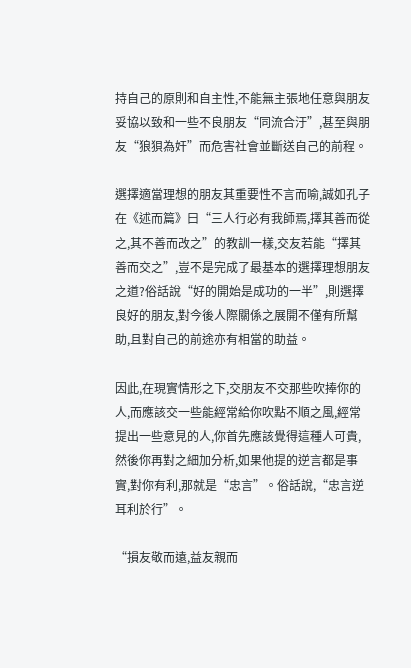持自己的原則和自主性,不能無主張地任意與朋友妥協以致和一些不良朋友“同流合汙”,甚至與朋友“狼狽為奸”而危害社會並斷送自己的前程。

選擇適當理想的朋友其重要性不言而喻,誠如孔子在《述而篇》曰“三人行必有我師焉,擇其善而從之,其不善而改之”的教訓一樣,交友若能“擇其善而交之”,豈不是完成了最基本的選擇理想朋友之道?俗話說“好的開始是成功的一半”,則選擇良好的朋友,對今後人際關係之展開不僅有所幫助,且對自己的前途亦有相當的助益。

因此,在現實情形之下,交朋友不交那些吹捧你的人,而應該交一些能經常給你吹點不順之風,經常提出一些意見的人,你首先應該覺得這種人可貴,然後你再對之細加分析,如果他提的逆言都是事實,對你有利,那就是“忠言”。俗話說,“忠言逆耳利於行”。

“損友敬而遠,益友親而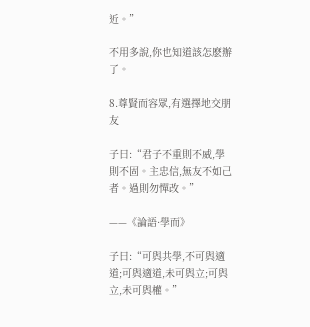近。”

不用多說,你也知道該怎麽辦了。

8.尊賢而容眾,有選擇地交朋友

子曰:“君子不重則不威,學則不固。主忠信,無友不如己者。過則勿憚改。”

——《論語·學而》

子曰:“可與共學,不可與適道;可與適道,未可與立;可與立,未可與權。”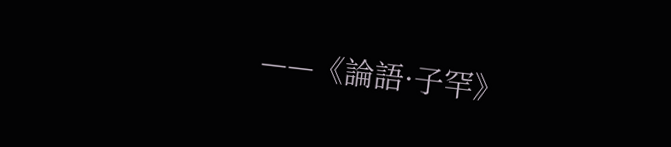——《論語·子罕》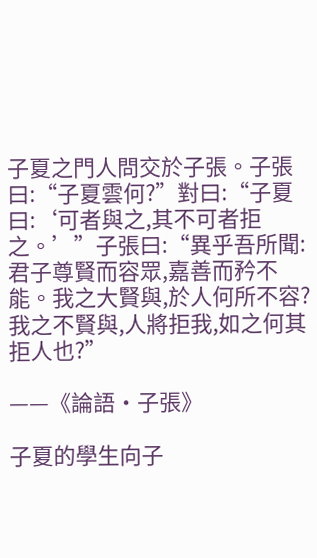子夏之門人問交於子張。子張曰:“子夏雲何?”對曰:“子夏曰:‘可者與之,其不可者拒之。’”子張曰:“異乎吾所聞:君子尊賢而容眾,嘉善而矜不能。我之大賢與,於人何所不容?我之不賢與,人將拒我,如之何其拒人也?”

——《論語·子張》

子夏的學生向子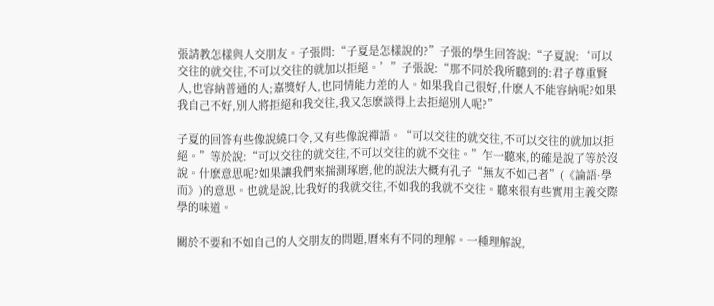張請教怎樣與人交朋友。子張問:“子夏是怎樣說的?”子張的學生回答說:“子夏說:‘可以交往的就交往,不可以交往的就加以拒絕。’”子張說:“那不同於我所聽到的:君子尊重賢人,也容納普通的人;嘉獎好人,也同情能力差的人。如果我自己很好,什麽人不能容納呢?如果我自己不好,別人將拒絕和我交往,我又怎麽談得上去拒絕別人呢?”

子夏的回答有些像說繞口令,又有些像說禪語。“可以交往的就交往,不可以交往的就加以拒絕。”等於說:“可以交往的就交往,不可以交往的就不交往。”乍一聽來,的確是說了等於沒說。什麽意思呢?如果讓我們來揣測琢磨,他的說法大概有孔子“無友不如己者”(《論語·學而》)的意思。也就是說,比我好的我就交往,不如我的我就不交往。聽來很有些實用主義交際學的味道。

關於不要和不如自己的人交朋友的問題,曆來有不同的理解。一種理解說,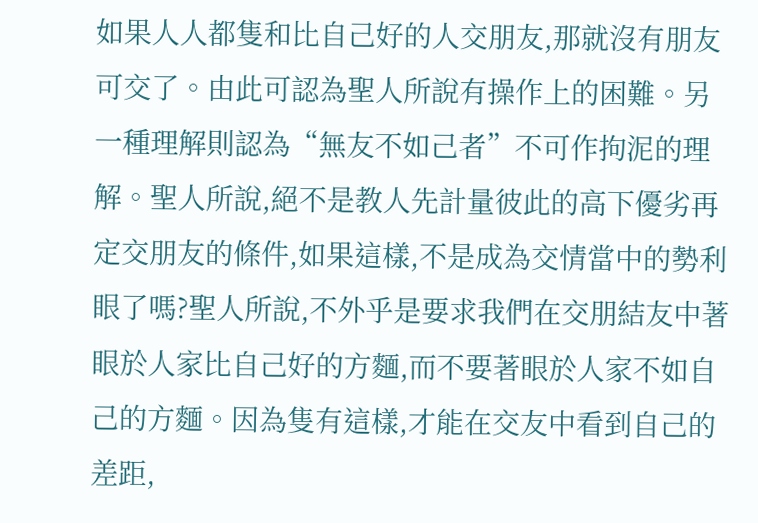如果人人都隻和比自己好的人交朋友,那就沒有朋友可交了。由此可認為聖人所說有操作上的困難。另一種理解則認為“無友不如己者”不可作拘泥的理解。聖人所說,絕不是教人先計量彼此的高下優劣再定交朋友的條件,如果這樣,不是成為交情當中的勢利眼了嗎?聖人所說,不外乎是要求我們在交朋結友中著眼於人家比自己好的方麵,而不要著眼於人家不如自己的方麵。因為隻有這樣,才能在交友中看到自己的差距,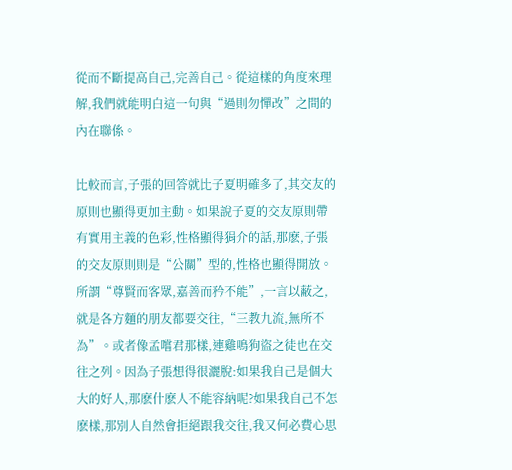從而不斷提高自己,完善自己。從這樣的角度來理解,我們就能明白這一句與“過則勿憚改”之間的內在聯係。

比較而言,子張的回答就比子夏明確多了,其交友的原則也顯得更加主動。如果說子夏的交友原則帶有實用主義的色彩,性格顯得狷介的話,那麽,子張的交友原則則是“公關”型的,性格也顯得開放。所謂“尊賢而客眾,嘉善而矜不能”,一言以蔽之,就是各方麵的朋友都要交往,“三教九流,無所不為”。或者像孟嚐君那樣,連雞鳴狗盜之徒也在交往之列。因為子張想得很灑脫:如果我自己是個大大的好人,那麽什麽人不能容納呢?如果我自己不怎麽樣,那別人自然會拒絕跟我交往,我又何必費心思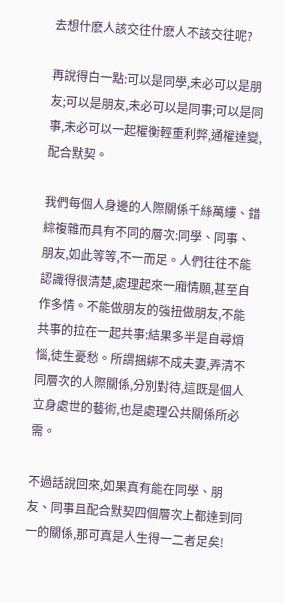去想什麽人該交往什麽人不該交往呢?

再說得白一點:可以是同學,未必可以是朋友;可以是朋友,未必可以是同事;可以是同事,未必可以一起權衡輕重利弊,通權達變,配合默契。

我們每個人身邊的人際關係千絲萬縷、錯綜複雜而具有不同的層次:同學、同事、朋友,如此等等,不一而足。人們往往不能認識得很清楚,處理起來一廂情願,甚至自作多情。不能做朋友的強扭做朋友,不能共事的拉在一起共事:結果多半是自尋煩惱,徒生憂愁。所謂捆綁不成夫妻,弄清不同層次的人際關係,分別對待,這既是個人立身處世的藝術,也是處理公共關係所必需。

不過話說回來,如果真有能在同學、朋友、同事且配合默契四個層次上都達到同一的關係,那可真是人生得一二者足矣!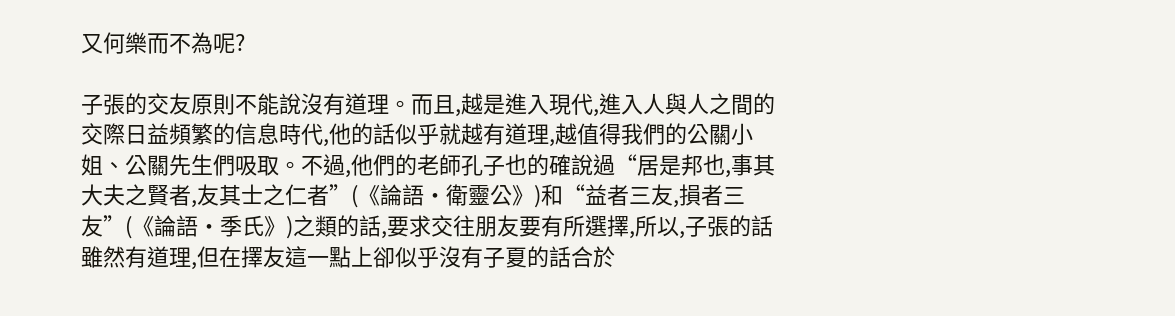又何樂而不為呢?

子張的交友原則不能說沒有道理。而且,越是進入現代,進入人與人之間的交際日益頻繁的信息時代,他的話似乎就越有道理,越值得我們的公關小姐、公關先生們吸取。不過,他們的老師孔子也的確說過“居是邦也,事其大夫之賢者,友其士之仁者”(《論語·衛靈公》)和“益者三友,損者三友”(《論語·季氏》)之類的話,要求交往朋友要有所選擇,所以,子張的話雖然有道理,但在擇友這一點上卻似乎沒有子夏的話合於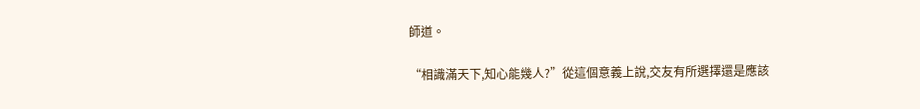師道。

“相識滿天下,知心能幾人?”從這個意義上說,交友有所選擇還是應該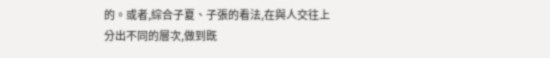的。或者,綜合子夏、子張的看法,在與人交往上分出不同的層次,做到既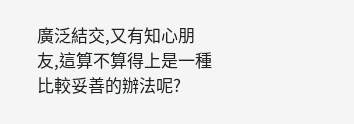廣泛結交,又有知心朋友,這算不算得上是一種比較妥善的辦法呢?